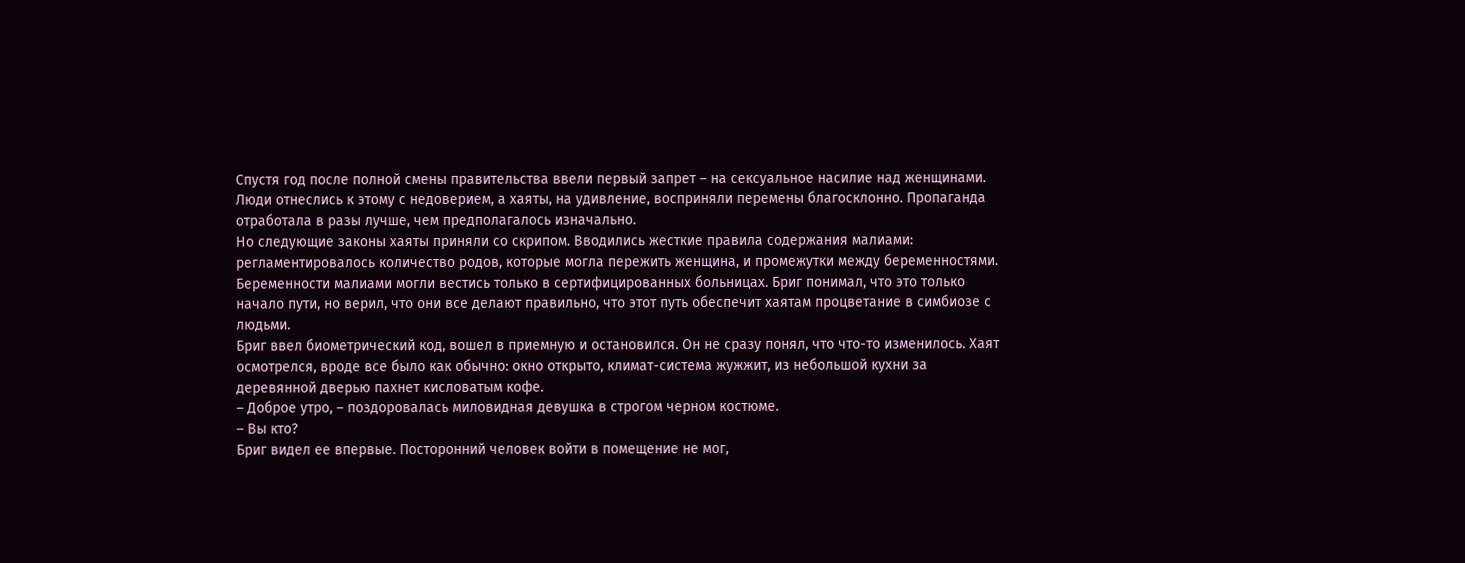Спустя год после полной смены правительства ввели первый запрет – на сексуальное насилие над женщинами. Люди отнеслись к этому с недоверием, а хаяты, на удивление, восприняли перемены благосклонно. Пропаганда отработала в разы лучше, чем предполагалось изначально.
Но следующие законы хаяты приняли со скрипом. Вводились жесткие правила содержания малиами: регламентировалось количество родов, которые могла пережить женщина, и промежутки между беременностями. Беременности малиами могли вестись только в сертифицированных больницах. Бриг понимал, что это только начало пути, но верил, что они все делают правильно, что этот путь обеспечит хаятам процветание в симбиозе с людьми.
Бриг ввел биометрический код, вошел в приемную и остановился. Он не сразу понял, что что-то изменилось. Хаят осмотрелся, вроде все было как обычно: окно открыто, климат-система жужжит, из небольшой кухни за деревянной дверью пахнет кисловатым кофе.
– Доброе утро, – поздоровалась миловидная девушка в строгом черном костюме.
– Вы кто?
Бриг видел ее впервые. Посторонний человек войти в помещение не мог,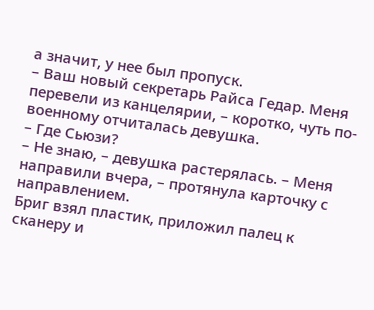а значит, у нее был пропуск.
– Ваш новый секретарь Райса Гедар. Меня перевели из канцелярии, – коротко, чуть по-военному отчиталась девушка.
– Где Сьюзи?
– Не знаю, – девушка растерялась. – Меня направили вчера, – протянула карточку с направлением.
Бриг взял пластик, приложил палец к сканеру и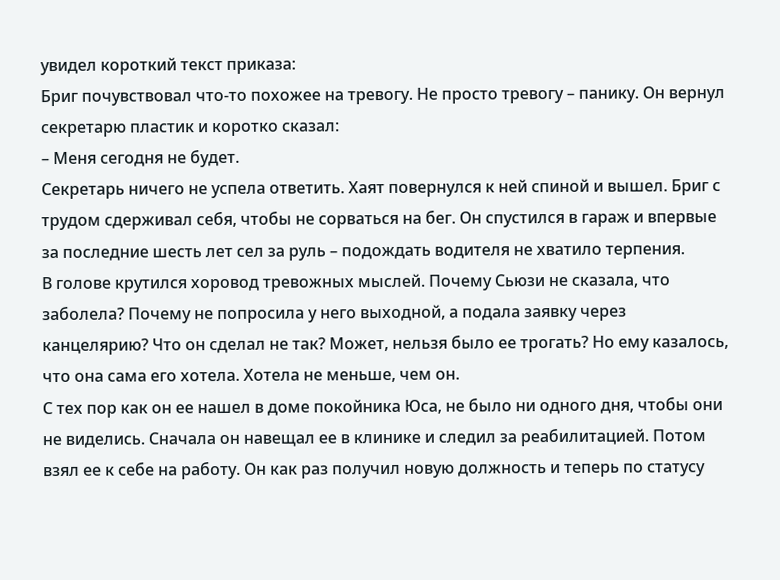увидел короткий текст приказа:
Бриг почувствовал что-то похожее на тревогу. Не просто тревогу – панику. Он вернул секретарю пластик и коротко сказал:
– Меня сегодня не будет.
Секретарь ничего не успела ответить. Хаят повернулся к ней спиной и вышел. Бриг с трудом сдерживал себя, чтобы не сорваться на бег. Он спустился в гараж и впервые за последние шесть лет сел за руль – подождать водителя не хватило терпения.
В голове крутился хоровод тревожных мыслей. Почему Сьюзи не сказала, что заболела? Почему не попросила у него выходной, а подала заявку через канцелярию? Что он сделал не так? Может, нельзя было ее трогать? Но ему казалось, что она сама его хотела. Хотела не меньше, чем он.
С тех пор как он ее нашел в доме покойника Юса, не было ни одного дня, чтобы они не виделись. Сначала он навещал ее в клинике и следил за реабилитацией. Потом взял ее к себе на работу. Он как раз получил новую должность и теперь по статусу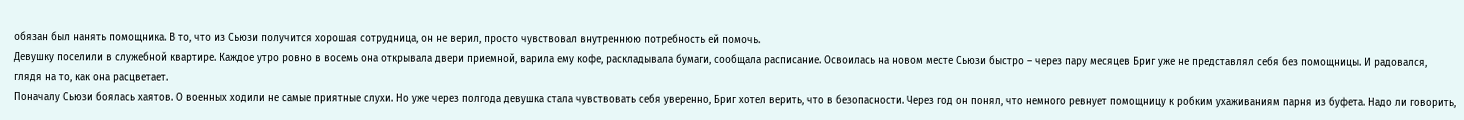обязан был нанять помощника. В то, что из Сьюзи получится хорошая сотрудница, он не верил, просто чувствовал внутреннюю потребность ей помочь.
Девушку поселили в служебной квартире. Каждое утро ровно в восемь она открывала двери приемной, варила ему кофе, раскладывала бумаги, сообщала расписание. Освоилась на новом месте Сьюзи быстро – через пару месяцев Бриг уже не представлял себя без помощницы. И радовался, глядя на то, как она расцветает.
Поначалу Сьюзи боялась хаятов. О военных ходили не самые приятные слухи. Но уже через полгода девушка стала чувствовать себя уверенно, Бриг хотел верить, что в безопасности. Через год он понял, что немного ревнует помощницу к робким ухаживаниям парня из буфета. Надо ли говорить,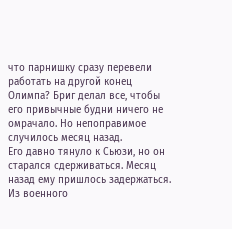что парнишку сразу перевели работать на другой конец Олимпа? Бриг делал все, чтобы его привычные будни ничего не омрачало. Но непоправимое случилось месяц назад.
Его давно тянуло к Сьюзи, но он старался сдерживаться. Месяц назад ему пришлось задержаться. Из военного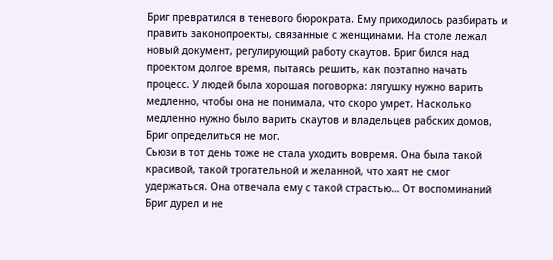Бриг превратился в теневого бюрократа. Ему приходилось разбирать и править законопроекты, связанные с женщинами. На столе лежал новый документ, регулирующий работу скаутов. Бриг бился над проектом долгое время, пытаясь решить, как поэтапно начать процесс. У людей была хорошая поговорка: лягушку нужно варить медленно, чтобы она не понимала, что скоро умрет. Насколько медленно нужно было варить скаутов и владельцев рабских домов, Бриг определиться не мог.
Сьюзи в тот день тоже не стала уходить вовремя. Она была такой красивой, такой трогательной и желанной, что хаят не смог удержаться. Она отвечала ему с такой страстью… От воспоминаний Бриг дурел и не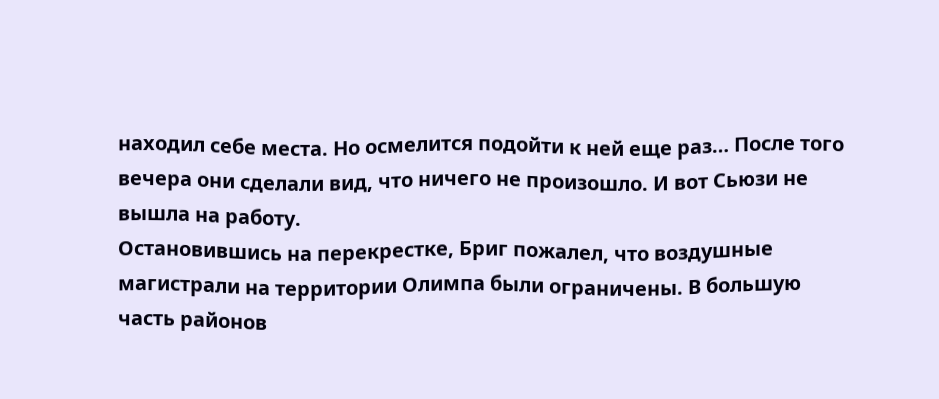находил себе места. Но осмелится подойти к ней еще раз… После того вечера они сделали вид, что ничего не произошло. И вот Сьюзи не вышла на работу.
Остановившись на перекрестке, Бриг пожалел, что воздушные магистрали на территории Олимпа были ограничены. В большую часть районов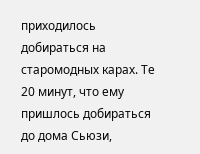приходилось добираться на старомодных карах. Те 20 минут, что ему пришлось добираться до дома Сьюзи,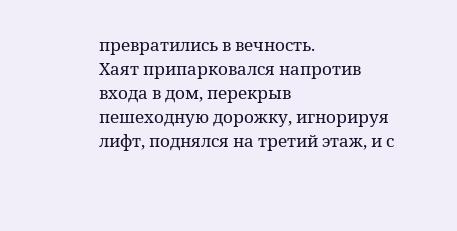превратились в вечность.
Хаят припарковался напротив входа в дом, перекрыв пешеходную дорожку, игнорируя лифт, поднялся на третий этаж, и с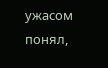ужасом понял,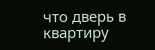что дверь в квартиру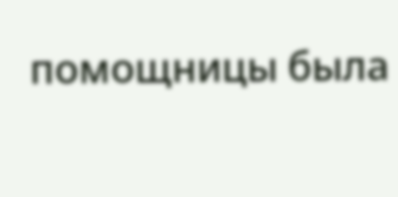помощницы была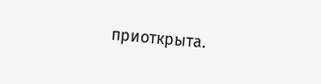приоткрыта.